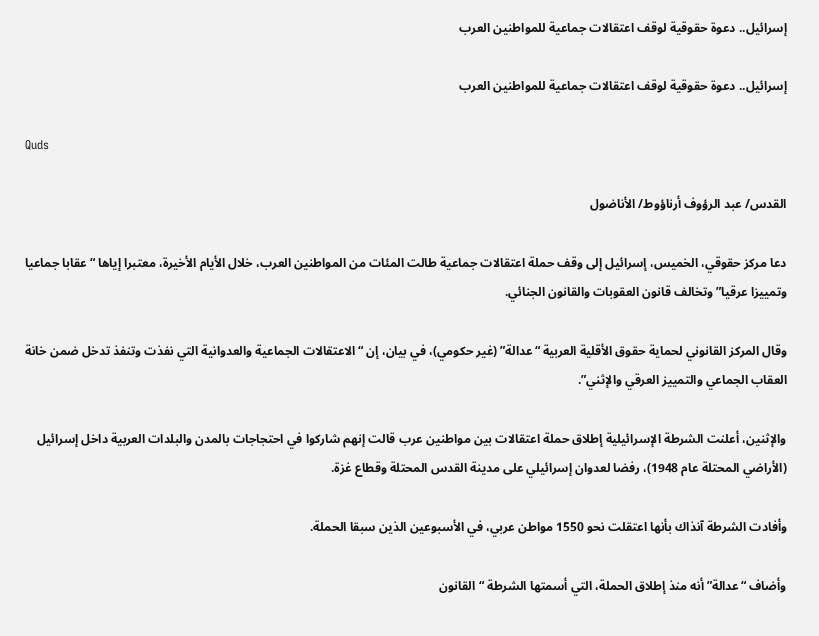إسرائيل.. دعوة حقوقية لوقف اعتقالات جماعية للمواطنين العرب

إسرائيل.. دعوة حقوقية لوقف اعتقالات جماعية للمواطنين العرب

Quds

القدس/ عبد الرؤوف أرناؤوط/ الأناضول

دعا مركز حقوقي، الخميس، إسرائيل إلى وقف حملة اعتقالات جماعية طالت المئات من المواطنين العرب، خلال الأيام الأخيرة، معتبرا إياها “عقابا جماعيا وتمييزا عرقيا” وتخالف قانون العقوبات والقانون الجنائي.

وقال المركز القانوني لحماية حقوق الأقلية العربية “عدالة” (غير حكومي)، في بيان، إن “الاعتقالات الجماعية والعدوانية التي نفذت وتنفذ تدخل ضمن خانة العقاب الجماعي والتمييز العرقي والإثني”.

والإثنين، أعلنت الشرطة الإسرائيلية إطلاق حملة اعتقالات بين مواطنين عرب قالت إنهم شاركوا في احتجاجات بالمدن والبلدات العربية داخل إسرائيل (الأراضي المحتلة عام 1948)، رفضا لعدوان إسرائيلي على مدينة القدس المحتلة وقطاع غزة.

وأفادت الشرطة آنذاك بأنها اعتقلت نحو 1550 مواطن عربي، في الأسبوعين الذين سبقا الحملة.

وأضاف “عدالة” أنه منذ إطلاق الحملة، التي أسمتها الشرطة “القانون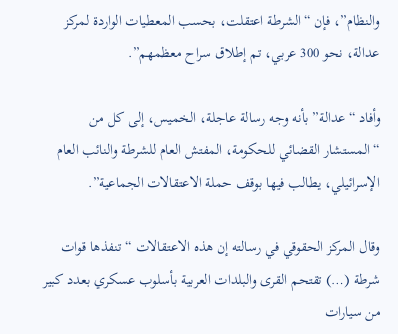والنظام”، فإن “الشرطة اعتقلت، بحسب المعطيات الواردة لمركز عدالة، نحو 300 عربي، تم إطلاق سراح معظمهم”.

وأفاد “عدالة” بأنه وجه رسالة عاجلة، الخميس، إلى كل من “المستشار القضائي للحكومة، المفتش العام للشرطة والنائب العام الإسرائيلي، يطالب فيها بوقف حملة الاعتقالات الجماعية”.

وقال المركز الحقوقي في رسالته إن هذه الاعتقالات “تنفذها قوات شرطة (…) تقتحم القرى والبلدات العربية بأسلوب عسكري بعدد كبير من سيارات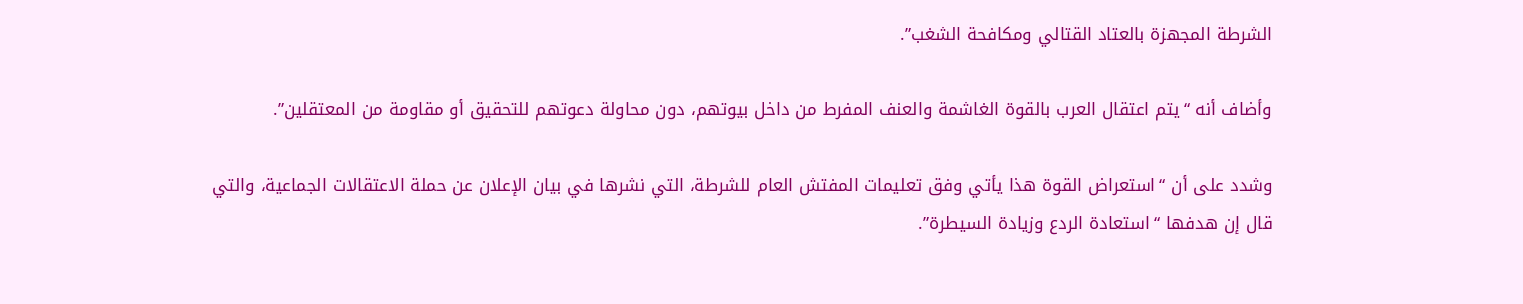الشرطة المجهزة بالعتاد القتالي ومكافحة الشغب”.

وأضاف أنه “يتم اعتقال العرب بالقوة الغاشمة والعنف المفرط من داخل بيوتهم، دون محاولة دعوتهم للتحقيق أو مقاومة من المعتقلين”.

وشدد على أن “استعراض القوة هذا يأتي وفق تعليمات المفتش العام للشرطة، التي نشرها في بيان الإعلان عن حملة الاعتقالات الجماعية، والتي قال إن هدفها “استعادة الردع وزيادة السيطرة”.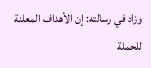وزاد في رسالته: إن الأهداف المعلنة للحملة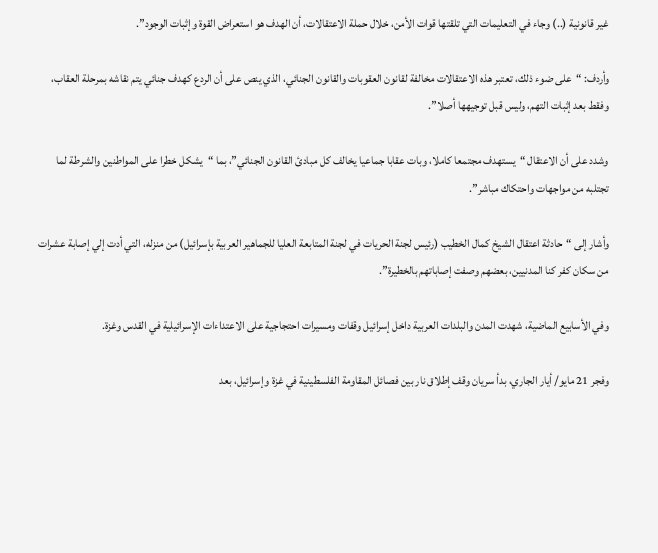غير قانونية (..) وجاء في التعليمات التي تلقتها قوات الأمن، خلال حملة الاعتقالات، أن الهدف هو استعراض القوة وإثبات الوجود”.

وأردف: “على ضوء ذلك، تعتبر هذه الاعتقالات مخالفة لقانون العقوبات والقانون الجنائي، الذي ينص على أن الردع كهدف جنائي يتم نقاشه بمرحلة العقاب، وفقط بعد إثبات التهم، وليس قبل توجيهها أصلا”.

وشدد على أن الاعتقال “يستهدف مجتمعا كاملا، وبات عقابا جماعيا يخالف كل مبادئ القانون الجنائي”، بما “يشكل خطرا على المواطنين والشرطة لما تجتلبه من مواجهات واحتكاك مباشر”.

وأشار إلى “حادثة اعتقال الشيخ كمال الخطيب (رئيس لجنة الحريات في لجنة المتابعة العليا للجماهير العربية بإسرائيل) من منزله، التي أدت إلي إصابة عشرات من سكان كفر كنا المدنيين، بعضهم وصفت إصاباتهم بالخطيرة”.

وفي الأسابيع الماضية، شهدت المدن والبلدات العربية داخل إسرائيل وقفات ومسيرات احتجاجية على الاعتداءات الإسرائيلية في القدس وغزة.

وفجر 21 مايو/ أيار الجاري، بدأ سريان وقف إطلاق نار بين فصائل المقاومة الفلسطينية في غزة وإسرائيل، بعد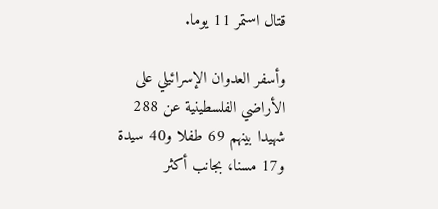قتال استمر 11 يوما.

وأسفر العدوان الإسرائيلي على الأراضي الفلسطينية عن 288 شهيدا بينهم 69 طفلا و40 سيدة و17 مسنا، بجانب أكثر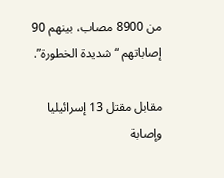من 8900 مصاب، بينهم 90 إصاباتهم “شديدة الخطورة”.

مقابل مقتل 13 إسرائيليا وإصابة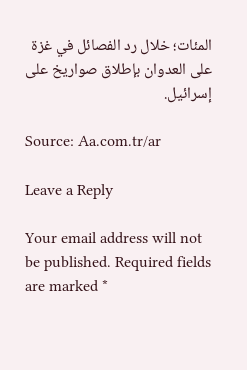المئات؛ خلال رد الفصائل في غزة على العدوان بإطلاق صواريخ على إسرائيل.

Source: Aa.com.tr/ar

Leave a Reply

Your email address will not be published. Required fields are marked *